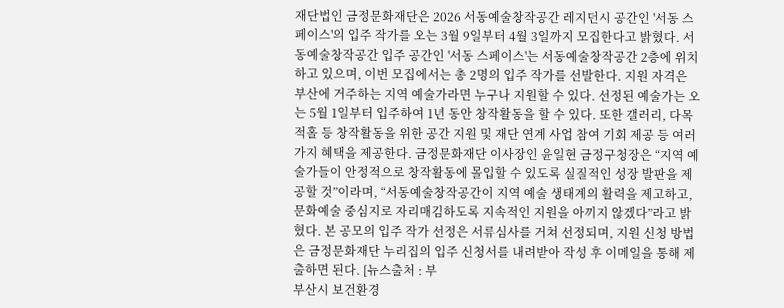재단법인 금정문화재단은 2026 서동예술창작공간 레지던시 공간인 '서동 스페이스'의 입주 작가를 오는 3월 9일부터 4월 3일까지 모집한다고 밝혔다. 서동예술창작공간 입주 공간인 '서동 스페이스'는 서동예술창작공간 2층에 위치하고 있으며, 이번 모집에서는 총 2명의 입주 작가를 선발한다. 지원 자격은 부산에 거주하는 지역 예술가라면 누구나 지원할 수 있다. 선정된 예술가는 오는 5월 1일부터 입주하여 1년 동안 창작활동을 할 수 있다. 또한 갤러리, 다목적홀 등 창작활동을 위한 공간 지원 및 재단 연계 사업 참여 기회 제공 등 여러 가지 혜택을 제공한다. 금정문화재단 이사장인 윤일현 금정구청장은 “지역 예술가들이 안정적으로 창작활동에 몰입할 수 있도록 실질적인 성장 발판을 제공할 것”이라며, “서동예술창작공간이 지역 예술 생태계의 활력을 제고하고, 문화예술 중심지로 자리매김하도록 지속적인 지원을 아끼지 않겠다”라고 밝혔다. 본 공모의 입주 작가 선정은 서류심사를 거쳐 선정되며, 지원 신청 방법은 금정문화재단 누리집의 입주 신청서를 내려받아 작성 후 이메일을 통해 제출하면 된다. [뉴스출처 : 부
부산시 보건환경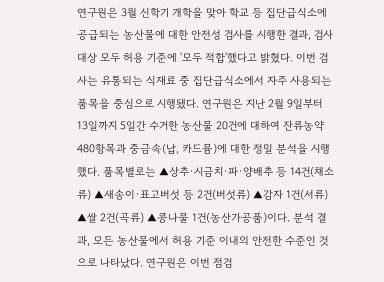연구원은 3월 신학기 개학을 맞아 학교 등 집단급식소에 공급되는 농산물에 대한 안전성 검사를 시행한 결과, 검사 대상 모두 허용 기준에 '모두 적합'했다고 밝혔다. 이번 검사는 유통되는 식재료 중 집단급식소에서 자주 사용되는 품목을 중심으로 시행됐다. 연구원은 지난 2월 9일부터 13일까지 5일간 수거한 농산물 20건에 대하여 잔류농약 480항목과 중금속(납, 카드뮴)에 대한 정밀 분석을 시행했다. 품목별로는 ▲상추·시금치·파·양배추 등 14건(채소류) ▲새송이·표고버섯 등 2건(버섯류) ▲감자 1건(서류) ▲쌀 2건(곡류) ▲콩나물 1건(농산가공품)이다. 분석 결과, 모든 농산물에서 허용 기준 이내의 안전한 수준인 것으로 나타났다. 연구원은 이번 점검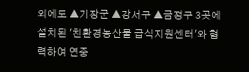외에도 ▲기장군 ▲강서구 ▲금정구 3곳에 설치된 '친환경농산물 급식지원센터'와 협력하여 연중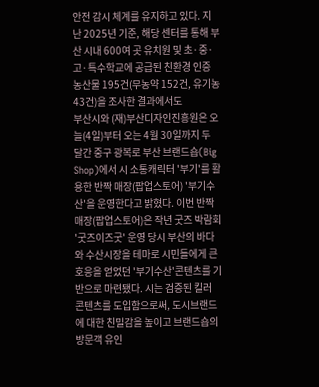안전 감시 체계를 유지하고 있다. 지난 2025년 기준, 해당 센터를 통해 부산 시내 600여 곳 유치원 및 초·중·고·특수학교에 공급된 친환경 인증 농산물 195건(무농약 152건, 유기농 43건)을 조사한 결과에서도
부산시와 (재)부산디자인진흥원은 오늘(4일)부터 오는 4월 30일까지 두 달간 중구 광복로 부산 브랜드숍(Big Shop)에서 시 소통캐릭터 '부기'를 활용한 반짝 매장(팝업스토어) '부기수산'을 운영한다고 밝혔다. 이번 반짝 매장(팝업스토어)은 작년 굿즈 박람회 '굿즈이즈굿' 운영 당시 부산의 바다와 수산시장을 테마로 시민들에게 큰 호응을 얻었던 '부기수산'콘텐츠를 기반으로 마련됐다. 시는 검증된 킬러 콘텐츠를 도입함으로써, 도시브랜드에 대한 친밀감을 높이고 브랜드숍의 방문객 유인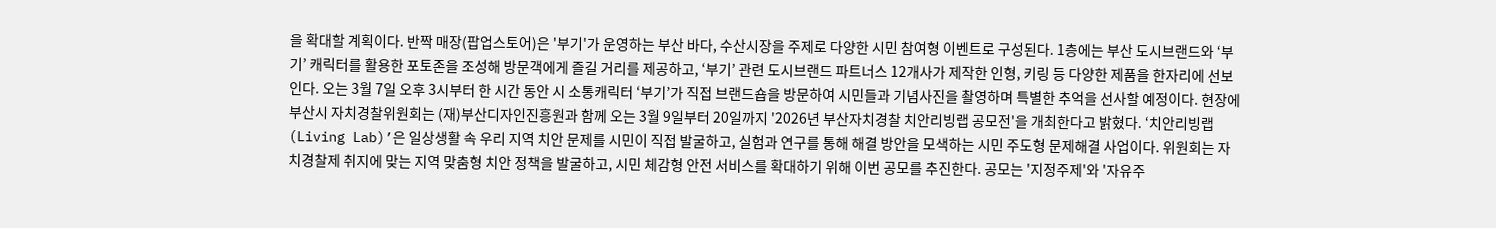을 확대할 계획이다. 반짝 매장(팝업스토어)은 '부기'가 운영하는 부산 바다, 수산시장을 주제로 다양한 시민 참여형 이벤트로 구성된다. 1층에는 부산 도시브랜드와 ‘부기’ 캐릭터를 활용한 포토존을 조성해 방문객에게 즐길 거리를 제공하고, ‘부기’ 관련 도시브랜드 파트너스 12개사가 제작한 인형, 키링 등 다양한 제품을 한자리에 선보인다. 오는 3월 7일 오후 3시부터 한 시간 동안 시 소통캐릭터 ‘부기’가 직접 브랜드숍을 방문하여 시민들과 기념사진을 촬영하며 특별한 추억을 선사할 예정이다. 현장에
부산시 자치경찰위원회는 (재)부산디자인진흥원과 함께 오는 3월 9일부터 20일까지 '2026년 부산자치경찰 치안리빙랩 공모전'을 개최한다고 밝혔다. ‘치안리빙랩(Living Lab)’은 일상생활 속 우리 지역 치안 문제를 시민이 직접 발굴하고, 실험과 연구를 통해 해결 방안을 모색하는 시민 주도형 문제해결 사업이다. 위원회는 자치경찰제 취지에 맞는 지역 맞춤형 치안 정책을 발굴하고, 시민 체감형 안전 서비스를 확대하기 위해 이번 공모를 추진한다. 공모는 '지정주제'와 '자유주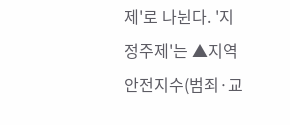제'로 나뉜다. '지정주제'는 ▲지역안전지수(범죄·교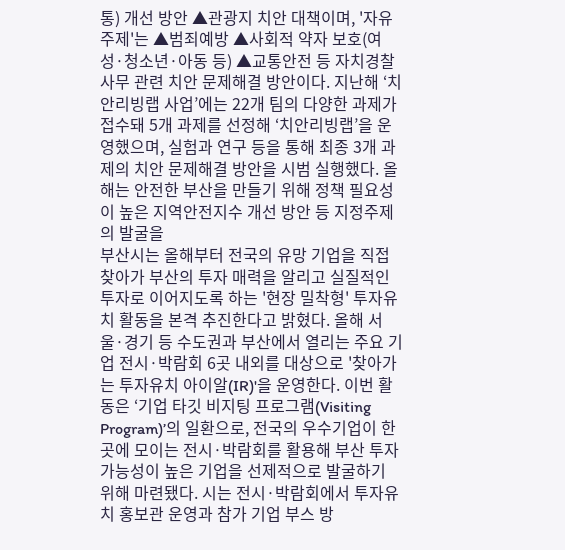통) 개선 방안 ▲관광지 치안 대책이며, '자유주제'는 ▲범죄예방 ▲사회적 약자 보호(여성·청소년·아동 등) ▲교통안전 등 자치경찰 사무 관련 치안 문제해결 방안이다. 지난해 ‘치안리빙랩 사업’에는 22개 팀의 다양한 과제가 접수돼 5개 과제를 선정해 ‘치안리빙랩’을 운영했으며, 실험과 연구 등을 통해 최종 3개 과제의 치안 문제해결 방안을 시범 실행했다. 올해는 안전한 부산을 만들기 위해 정책 필요성이 높은 지역안전지수 개선 방안 등 지정주제의 발굴을
부산시는 올해부터 전국의 유망 기업을 직접 찾아가 부산의 투자 매력을 알리고 실질적인 투자로 이어지도록 하는 '현장 밀착형' 투자유치 활동을 본격 추진한다고 밝혔다. 올해 서울·경기 등 수도권과 부산에서 열리는 주요 기업 전시·박람회 6곳 내외를 대상으로 '찾아가는 투자유치 아이알(IR)'을 운영한다. 이번 활동은 ‘기업 타깃 비지팅 프로그램(Visiting Program)’의 일환으로, 전국의 우수기업이 한곳에 모이는 전시·박람회를 활용해 부산 투자 가능성이 높은 기업을 선제적으로 발굴하기 위해 마련됐다. 시는 전시·박람회에서 투자유치 홍보관 운영과 참가 기업 부스 방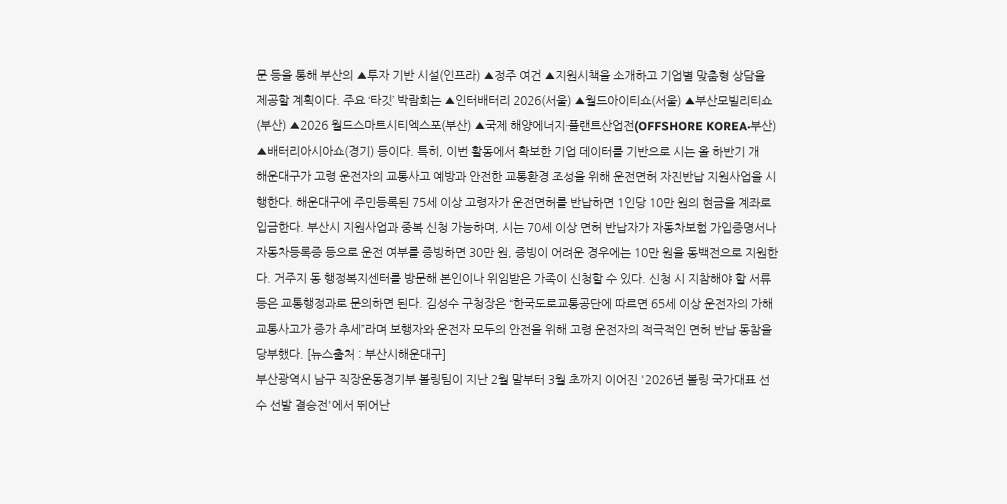문 등을 통해 부산의 ▲투자 기반 시설(인프라) ▲정주 여건 ▲지원시책을 소개하고 기업별 맞춤형 상담을 제공할 계획이다. 주요 ‘타깃’ 박람회는 ▲인터배터리 2026(서울) ▲월드아이티쇼(서울) ▲부산모빌리티쇼(부산) ▲2026 월드스마트시티엑스포(부산) ▲국제 해양에너지·플랜트산업전(OFFSHORE KOREA·부산) ▲배터리아시아쇼(경기) 등이다. 특히, 이번 활동에서 확보한 기업 데이터를 기반으로 시는 올 하반기 개
해운대구가 고령 운전자의 교통사고 예방과 안전한 교통환경 조성을 위해 운전면허 자진반납 지원사업을 시행한다. 해운대구에 주민등록된 75세 이상 고령자가 운전면허를 반납하면 1인당 10만 원의 현금을 계좌로 입금한다. 부산시 지원사업과 중복 신청 가능하며, 시는 70세 이상 면허 반납자가 자동차보험 가입증명서나 자동차등록증 등으로 운전 여부를 증빙하면 30만 원, 증빙이 어려운 경우에는 10만 원을 동백전으로 지원한다. 거주지 동 행정복지센터를 방문해 본인이나 위임받은 가족이 신청할 수 있다. 신청 시 지참해야 할 서류 등은 교통행정과로 문의하면 된다. 김성수 구청장은 “한국도로교통공단에 따르면 65세 이상 운전자의 가해 교통사고가 증가 추세”라며 보행자와 운전자 모두의 안전을 위해 고령 운전자의 적극적인 면허 반납 동참을 당부했다. [뉴스출처 : 부산시해운대구]
부산광역시 남구 직장운동경기부 볼링팀이 지난 2월 말부터 3월 초까지 이어진 '2026년 볼링 국가대표 선수 선발 결승전'에서 뛰어난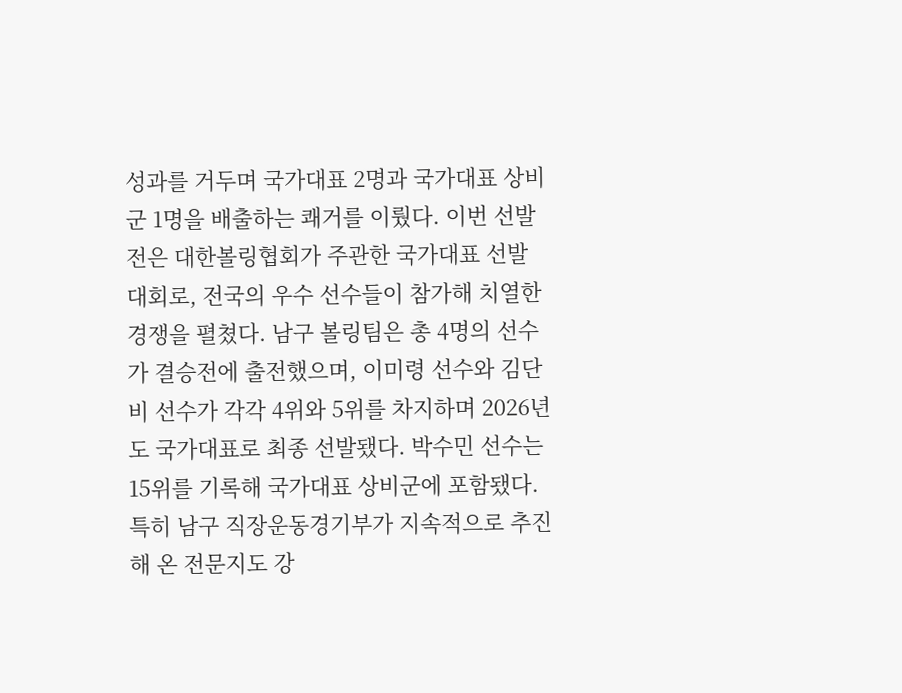성과를 거두며 국가대표 2명과 국가대표 상비군 1명을 배출하는 쾌거를 이뤘다. 이번 선발전은 대한볼링협회가 주관한 국가대표 선발 대회로, 전국의 우수 선수들이 참가해 치열한 경쟁을 펼쳤다. 남구 볼링팀은 총 4명의 선수가 결승전에 출전했으며, 이미령 선수와 김단비 선수가 각각 4위와 5위를 차지하며 2026년도 국가대표로 최종 선발됐다. 박수민 선수는 15위를 기록해 국가대표 상비군에 포함됐다. 특히 남구 직장운동경기부가 지속적으로 추진해 온 전문지도 강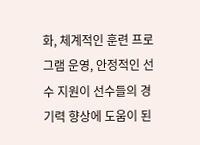화, 체계적인 훈련 프로그램 운영, 안정적인 선수 지원이 선수들의 경기력 향상에 도움이 된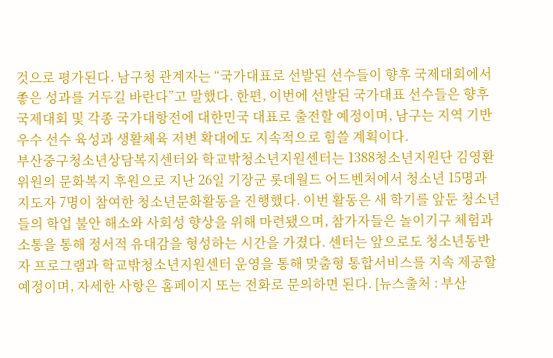것으로 평가된다. 남구청 관계자는 “국가대표로 선발된 선수들이 향후 국제대회에서 좋은 성과를 거두길 바란다”고 말했다. 한편, 이번에 선발된 국가대표 선수들은 향후 국제대회 및 각종 국가대항전에 대한민국 대표로 출전할 예정이며, 남구는 지역 기반 우수 선수 육성과 생활체육 저변 확대에도 지속적으로 힘쓸 계획이다.
부산중구청소년상담복지센터와 학교밖청소년지원센터는 1388청소년지원단 김영환 위원의 문화복지 후원으로 지난 26일 기장군 롯데월드 어드벤처에서 청소년 15명과 지도자 7명이 참여한 청소년문화활동을 진행했다. 이번 활동은 새 학기를 앞둔 청소년들의 학업 불안 해소와 사회성 향상을 위해 마련됐으며, 참가자들은 놀이기구 체험과 소통을 통해 정서적 유대감을 형성하는 시간을 가졌다. 센터는 앞으로도 청소년동반자 프로그램과 학교밖청소년지원센터 운영을 통해 맞춤형 통합서비스를 지속 제공할 예정이며, 자세한 사항은 홈페이지 또는 전화로 문의하면 된다. [뉴스출처 : 부산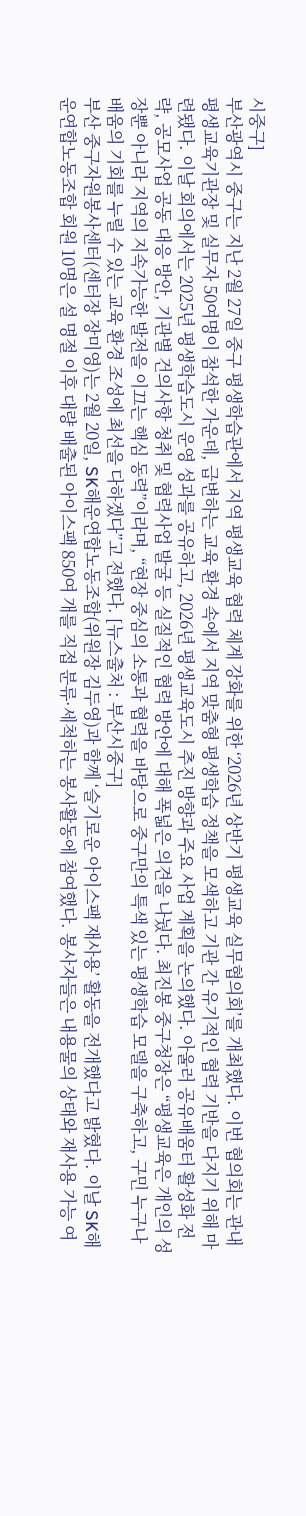시중구]
부산광역시 중구는 지난 2월 27일 중구 평생학습관에서 지역 평생교육 협력 체계 강화를 위한 ‘2026년 상반기 평생교육 실무협의회’를 개최했다. 이번 협의회는 관내 평생교육기관장 및 실무자 50여명이 참석한 가운데, 급변하는 교육 환경 속에서 지역 맞춤형 평생학습 정책을 모색하고 기관 간 유기적인 협력 기반을 다지기 위해 마련됐다. 이날 회의에서는 2025년 평생학습도시 운영 성과를 공유하고, 2026년 평생교육도시 추진 방향과 주요 사업 계획을 논의했다. 아울러 공유배움터 활성화 전략, 공모사업 공동 대응 방안, 기관별 건의사항 청취 및 협력사업 발굴 등 실질적인 협력 방안에 대해 폭넓은 의견을 나눴다. 최진봉 중구청장은 “평생교육은 개인의 성장뿐 아니라 지역의 지속가능한 발전을 이끄는 핵심 동력”이라며, “현장 중심의 소통과 협력을 바탕으로 중구만의 특색 있는 평생학습 모델을 구축하고, 구민 누구나 배움의 기회를 누릴 수 있는 교육 환경 조성에 최선을 다하겠다”고 전했다. [뉴스출처 : 부산시중구]
부산 중구자원봉사센터(센터장 장미영)는 2월 20일, SK해운연합노동조합(위원장 김두영)과 함께 ‘슬기로운 아이스팩 재사용’ 활동을 전개했다고 밝혔다. 이날 SK해운연합노동조합 회원 10명은 설 명절 이후 대량 배출된 아이스팩 850여 개를 직접 분류·세척하는 봉사활동에 참여했다. 봉사자들은 내용물의 상태와 재사용 가능 여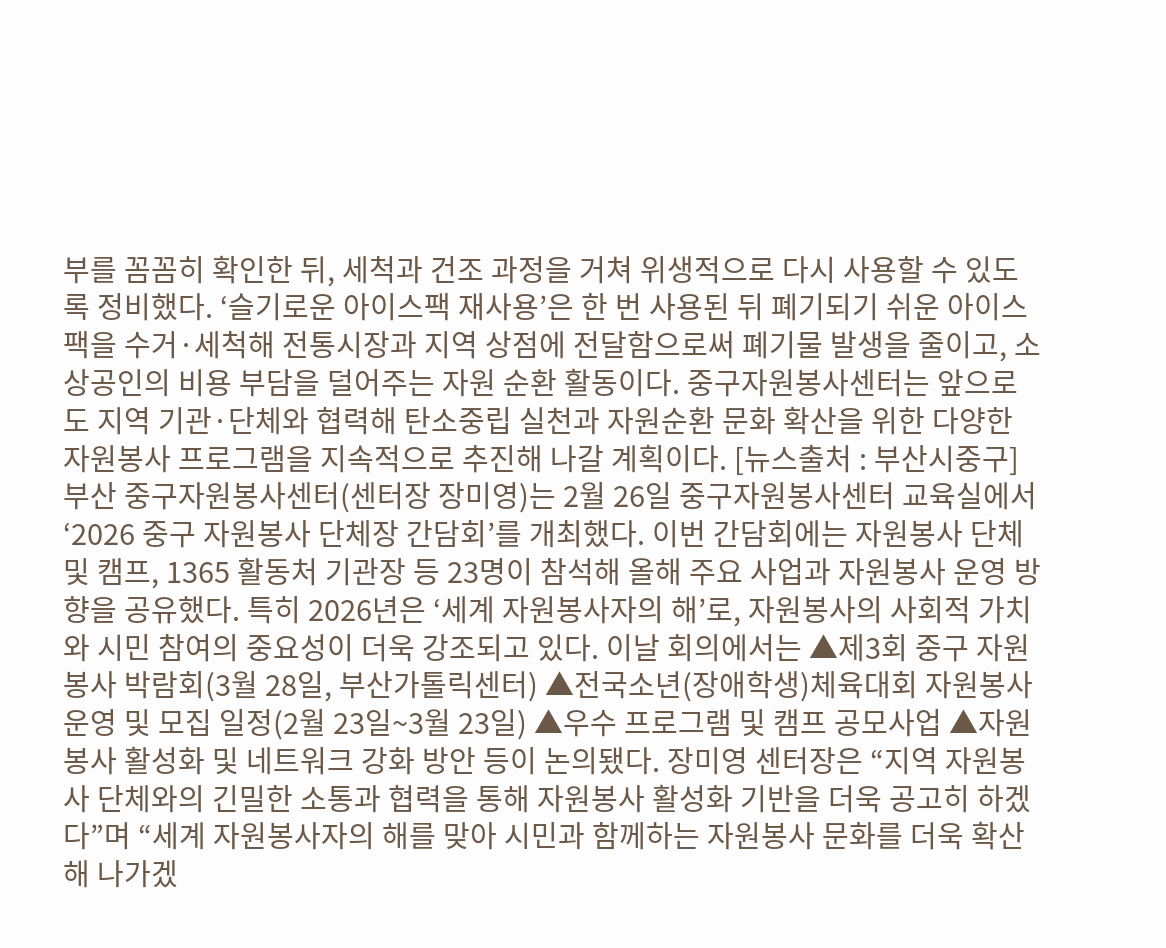부를 꼼꼼히 확인한 뒤, 세척과 건조 과정을 거쳐 위생적으로 다시 사용할 수 있도록 정비했다. ‘슬기로운 아이스팩 재사용’은 한 번 사용된 뒤 폐기되기 쉬운 아이스팩을 수거·세척해 전통시장과 지역 상점에 전달함으로써 폐기물 발생을 줄이고, 소상공인의 비용 부담을 덜어주는 자원 순환 활동이다. 중구자원봉사센터는 앞으로도 지역 기관·단체와 협력해 탄소중립 실천과 자원순환 문화 확산을 위한 다양한 자원봉사 프로그램을 지속적으로 추진해 나갈 계획이다. [뉴스출처 : 부산시중구]
부산 중구자원봉사센터(센터장 장미영)는 2월 26일 중구자원봉사센터 교육실에서 ‘2026 중구 자원봉사 단체장 간담회’를 개최했다. 이번 간담회에는 자원봉사 단체 및 캠프, 1365 활동처 기관장 등 23명이 참석해 올해 주요 사업과 자원봉사 운영 방향을 공유했다. 특히 2026년은 ‘세계 자원봉사자의 해’로, 자원봉사의 사회적 가치와 시민 참여의 중요성이 더욱 강조되고 있다. 이날 회의에서는 ▲제3회 중구 자원봉사 박람회(3월 28일, 부산가톨릭센터) ▲전국소년(장애학생)체육대회 자원봉사 운영 및 모집 일정(2월 23일~3월 23일) ▲우수 프로그램 및 캠프 공모사업 ▲자원봉사 활성화 및 네트워크 강화 방안 등이 논의됐다. 장미영 센터장은 “지역 자원봉사 단체와의 긴밀한 소통과 협력을 통해 자원봉사 활성화 기반을 더욱 공고히 하겠다”며 “세계 자원봉사자의 해를 맞아 시민과 함께하는 자원봉사 문화를 더욱 확산해 나가겠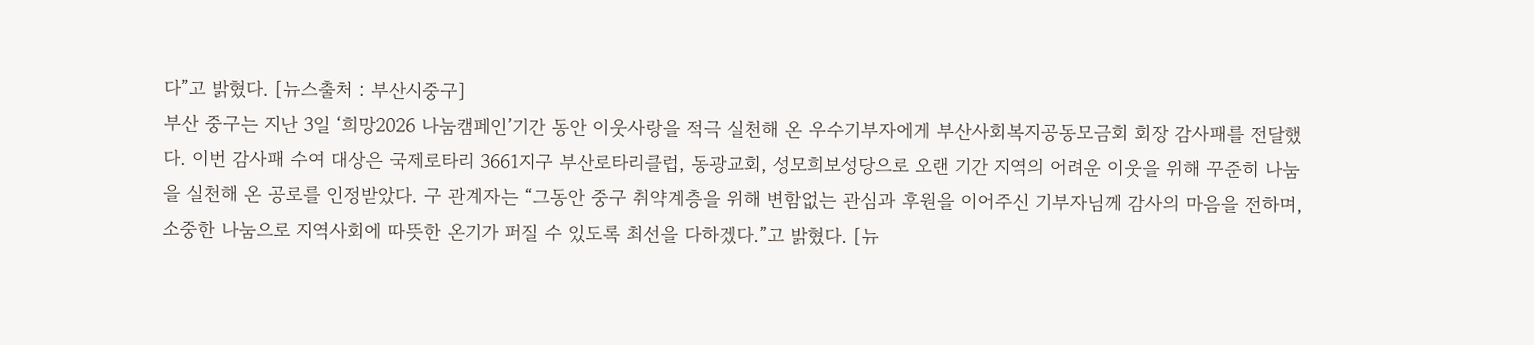다”고 밝혔다. [뉴스출처 : 부산시중구]
부산 중구는 지난 3일 ‘희망2026 나눔캠페인’기간 동안 이웃사랑을 적극 실천해 온 우수기부자에게 부산사회복지공동모금회 회장 감사패를 전달했다. 이번 감사패 수여 대상은 국제로타리 3661지구 부산로타리클럽, 동광교회, 성모희보성당으로 오랜 기간 지역의 어려운 이웃을 위해 꾸준히 나눔을 실천해 온 공로를 인정받았다. 구 관계자는 “그동안 중구 취약계층을 위해 변함없는 관심과 후원을 이어주신 기부자님께 감사의 마음을 전하며, 소중한 나눔으로 지역사회에 따뜻한 온기가 퍼질 수 있도록 최선을 다하겠다.”고 밝혔다. [뉴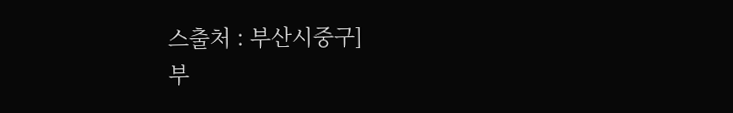스출처 : 부산시중구]
부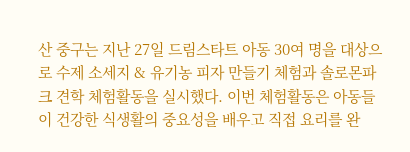산 중구는 지난 27일 드림스타트 아동 30여 명을 대상으로 수제 소세지 & 유기농 피자 만들기 체험과 솔로몬파크 견학 체험활동을 실시했다. 이번 체험활동은 아동들이 건강한 식생활의 중요성을 배우고 직접 요리를 완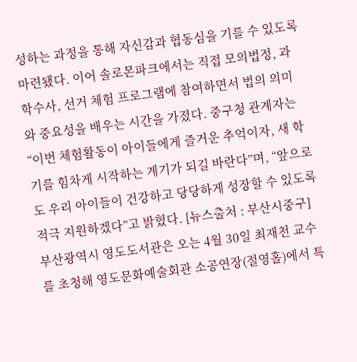성하는 과정을 통해 자신감과 협동심을 기를 수 있도록 마련됐다. 이어 솔로몬파크에서는 직접 모의법정, 과학수사, 선거 체험 프로그램에 참여하면서 법의 의미와 중요성을 배우는 시간을 가졌다. 중구청 관계자는 “이번 체험활동이 아이들에게 즐거운 추억이자, 새 학기를 힘차게 시작하는 계기가 되길 바란다”며, “앞으로도 우리 아이들이 건강하고 당당하게 성장할 수 있도록 적극 지원하겠다”고 밝혔다. [뉴스출처 : 부산시중구]
부산광역시 영도도서관은 오는 4월 30일 최재천 교수를 초청해 영도문화예술회관 소공연장(절영홀)에서 특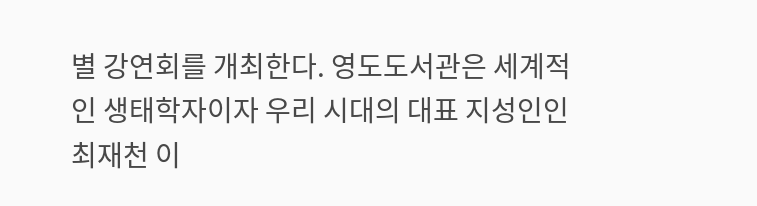별 강연회를 개최한다. 영도도서관은 세계적인 생태학자이자 우리 시대의 대표 지성인인 최재천 이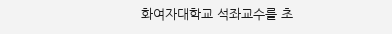화여자대학교 석좌교수를 초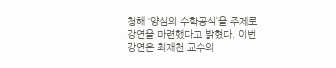청해 ‘양심의 수학공식’을 주제로 강연을 마련했다고 밝혔다. 이번 강연은 최재천 교수의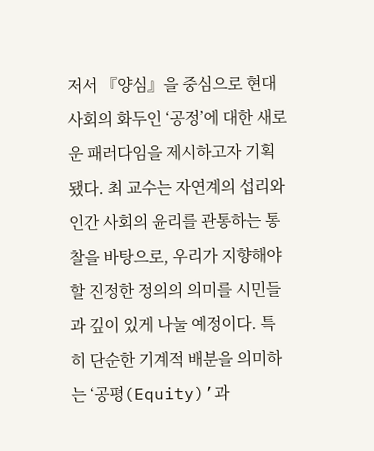저서 『양심』을 중심으로 현대 사회의 화두인 ‘공정’에 대한 새로운 패러다임을 제시하고자 기획됐다. 최 교수는 자연계의 섭리와 인간 사회의 윤리를 관통하는 통찰을 바탕으로, 우리가 지향해야 할 진정한 정의의 의미를 시민들과 깊이 있게 나눌 예정이다. 특히 단순한 기계적 배분을 의미하는 ‘공평(Equity)’과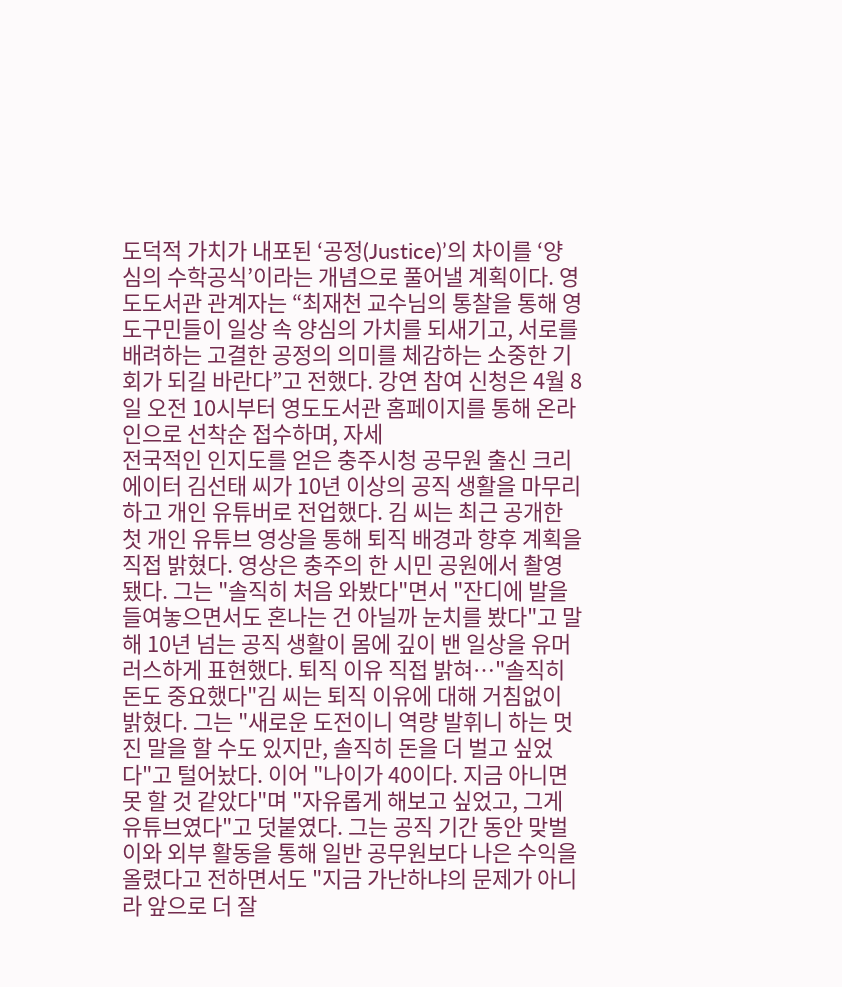도덕적 가치가 내포된 ‘공정(Justice)’의 차이를 ‘양심의 수학공식’이라는 개념으로 풀어낼 계획이다. 영도도서관 관계자는 “최재천 교수님의 통찰을 통해 영도구민들이 일상 속 양심의 가치를 되새기고, 서로를 배려하는 고결한 공정의 의미를 체감하는 소중한 기회가 되길 바란다”고 전했다. 강연 참여 신청은 4월 8일 오전 10시부터 영도도서관 홈페이지를 통해 온라인으로 선착순 접수하며, 자세
전국적인 인지도를 얻은 충주시청 공무원 출신 크리에이터 김선태 씨가 10년 이상의 공직 생활을 마무리하고 개인 유튜버로 전업했다. 김 씨는 최근 공개한 첫 개인 유튜브 영상을 통해 퇴직 배경과 향후 계획을 직접 밝혔다. 영상은 충주의 한 시민 공원에서 촬영됐다. 그는 "솔직히 처음 와봤다"면서 "잔디에 발을 들여놓으면서도 혼나는 건 아닐까 눈치를 봤다"고 말해 10년 넘는 공직 생활이 몸에 깊이 밴 일상을 유머러스하게 표현했다. 퇴직 이유 직접 밝혀…"솔직히 돈도 중요했다"김 씨는 퇴직 이유에 대해 거침없이 밝혔다. 그는 "새로운 도전이니 역량 발휘니 하는 멋진 말을 할 수도 있지만, 솔직히 돈을 더 벌고 싶었다"고 털어놨다. 이어 "나이가 40이다. 지금 아니면 못 할 것 같았다"며 "자유롭게 해보고 싶었고, 그게 유튜브였다"고 덧붙였다. 그는 공직 기간 동안 맞벌이와 외부 활동을 통해 일반 공무원보다 나은 수익을 올렸다고 전하면서도 "지금 가난하냐의 문제가 아니라 앞으로 더 잘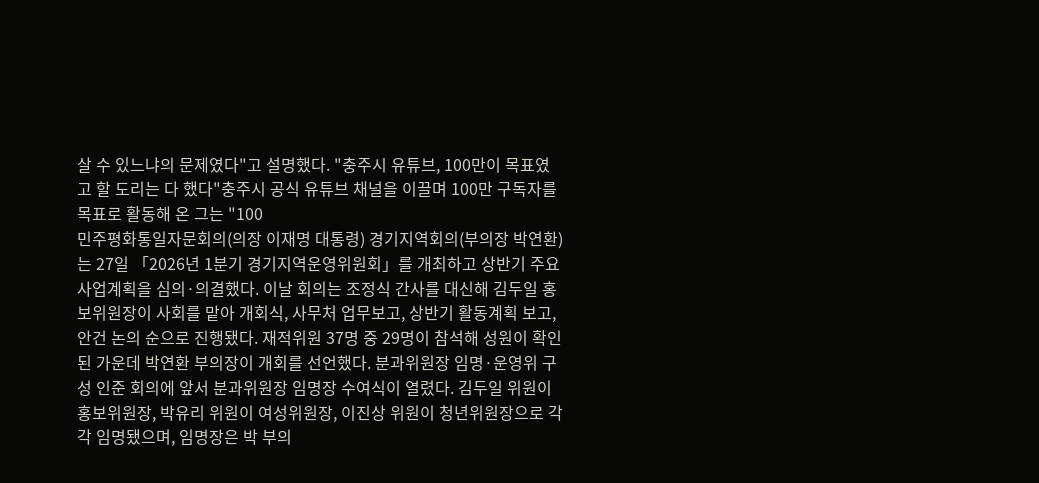살 수 있느냐의 문제였다"고 설명했다. "충주시 유튜브, 100만이 목표였고 할 도리는 다 했다"충주시 공식 유튜브 채널을 이끌며 100만 구독자를 목표로 활동해 온 그는 "100
민주평화통일자문회의(의장 이재명 대통령) 경기지역회의(부의장 박연환)는 27일 「2026년 1분기 경기지역운영위원회」를 개최하고 상반기 주요 사업계획을 심의·의결했다. 이날 회의는 조정식 간사를 대신해 김두일 홍보위원장이 사회를 맡아 개회식, 사무처 업무보고, 상반기 활동계획 보고, 안건 논의 순으로 진행됐다. 재적위원 37명 중 29명이 참석해 성원이 확인된 가운데 박연환 부의장이 개회를 선언했다. 분과위원장 임명·운영위 구성 인준 회의에 앞서 분과위원장 임명장 수여식이 열렸다. 김두일 위원이 홍보위원장, 박유리 위원이 여성위원장, 이진상 위원이 청년위원장으로 각각 임명됐으며, 임명장은 박 부의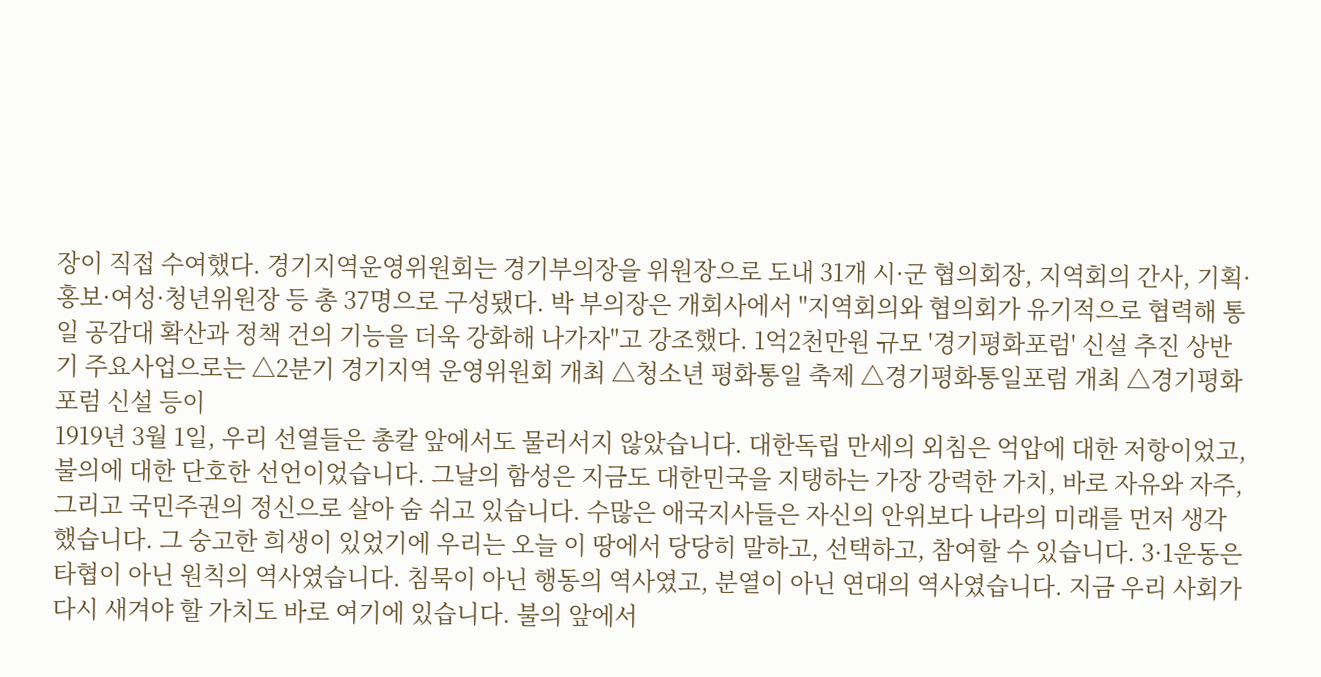장이 직접 수여했다. 경기지역운영위원회는 경기부의장을 위원장으로 도내 31개 시·군 협의회장, 지역회의 간사, 기획·홍보·여성·청년위원장 등 총 37명으로 구성됐다. 박 부의장은 개회사에서 "지역회의와 협의회가 유기적으로 협력해 통일 공감대 확산과 정책 건의 기능을 더욱 강화해 나가자"고 강조했다. 1억2천만원 규모 '경기평화포럼' 신설 추진 상반기 주요사업으로는 △2분기 경기지역 운영위원회 개최 △청소년 평화통일 축제 △경기평화통일포럼 개최 △경기평화포럼 신설 등이
1919년 3월 1일, 우리 선열들은 총칼 앞에서도 물러서지 않았습니다. 대한독립 만세의 외침은 억압에 대한 저항이었고, 불의에 대한 단호한 선언이었습니다. 그날의 함성은 지금도 대한민국을 지탱하는 가장 강력한 가치, 바로 자유와 자주, 그리고 국민주권의 정신으로 살아 숨 쉬고 있습니다. 수많은 애국지사들은 자신의 안위보다 나라의 미래를 먼저 생각했습니다. 그 숭고한 희생이 있었기에 우리는 오늘 이 땅에서 당당히 말하고, 선택하고, 참여할 수 있습니다. 3·1운동은 타협이 아닌 원칙의 역사였습니다. 침묵이 아닌 행동의 역사였고, 분열이 아닌 연대의 역사였습니다. 지금 우리 사회가 다시 새겨야 할 가치도 바로 여기에 있습니다. 불의 앞에서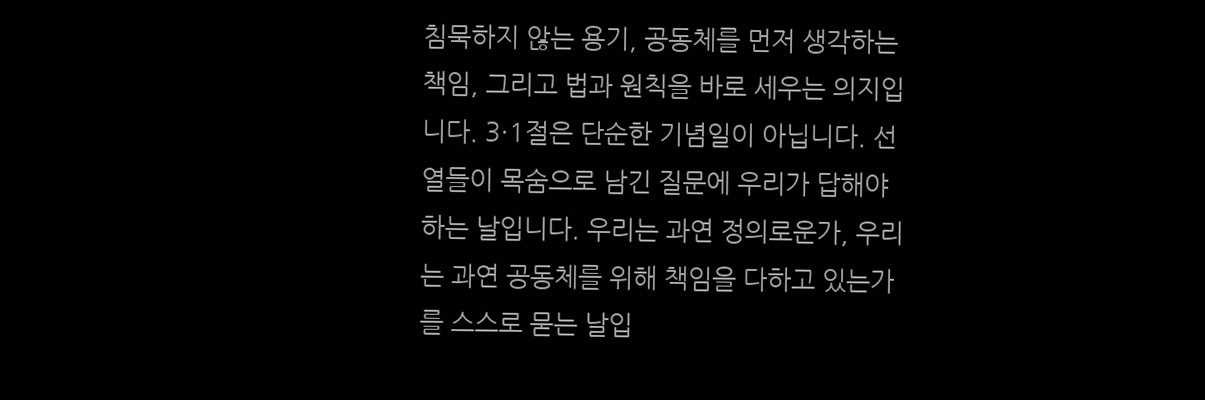침묵하지 않는 용기, 공동체를 먼저 생각하는 책임, 그리고 법과 원칙을 바로 세우는 의지입니다. 3·1절은 단순한 기념일이 아닙니다. 선열들이 목숨으로 남긴 질문에 우리가 답해야 하는 날입니다. 우리는 과연 정의로운가, 우리는 과연 공동체를 위해 책임을 다하고 있는가를 스스로 묻는 날입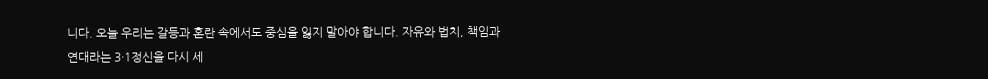니다. 오늘 우리는 갈등과 혼란 속에서도 중심을 잃지 말아야 합니다. 자유와 법치, 책임과 연대라는 3·1정신을 다시 세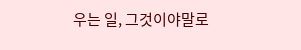우는 일, 그것이야말로